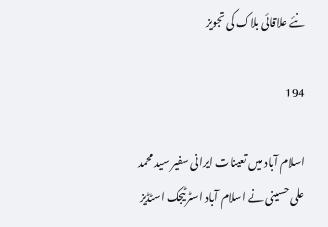نئے علاقائی بلاک کی تجویز

194

اسلام آباد میں تعینات ایرانی سفیر سید محمد علی حسینی نے اسلام آباد اسٹرٹیجک اسٹڈیز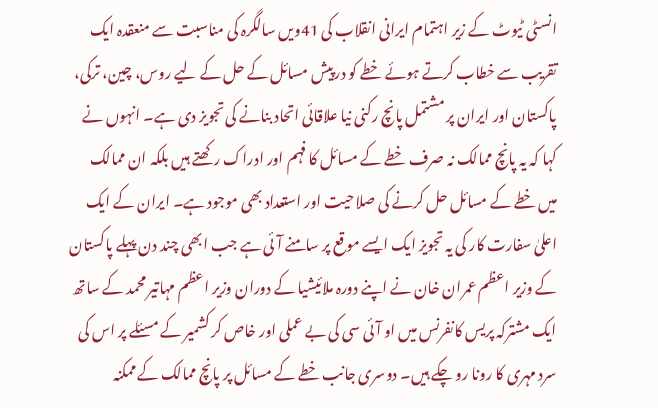انسٹی ٹیوٹ کے زیر اہتمام ایرانی انقلاب کی 41ویں سالگرہ کی مناسبت سے منعقدہ ایک تقریب سے خطاب کرتے ہوئے خطے کو درپیش مسائل کے حل کے لیے روس، چین، ترکی، پاکستان اور ایران پر مشتمل پانچ رکنی نیا علاقائی اتحاد بنانے کی تجویز دی ہے۔ انہوں نے کہا کہ یہ پانچ ممالک نہ صرف خطے کے مسائل کا فہم اور ادراک رکھتے ہیں بلکہ ان ممالک میں خطے کے مسائل حل کرنے کی صلاحیت اور استعداد بھی موجود ہے۔ ایران کے ایک اعلیٰ سفارت کار کی یہ تجویز ایک ایسے موقع پر سامنے آئی ہے جب ابھی چند دن پہلے پاکستان کے وزیر اعظم عمران خان نے اپنے دورہ ملائیشیا کے دوران وزیر اعظم مہاتیر محمد کے ساتھ ایک مشترکہ پریس کانفرنس میں او آئی سی کی بے عملی اور خاص کر کشمیر کے مسئلے پر اس کی سرد مہری کا رونا رو چکے ہیں۔ دوسری جانب خطے کے مسائل پر پانچ ممالک کے ممکنہ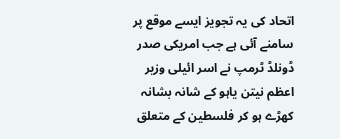اتحاد کی یہ تجویز ایسے موقع پر سامنے آئی ہے جب امریکی صدر ڈونلڈ ٹرمپ نے اسر ائیلی وزیر اعظم نیتن یاہو کے شانہ بشانہ کھڑے ہو کر فلسطین کے متعلق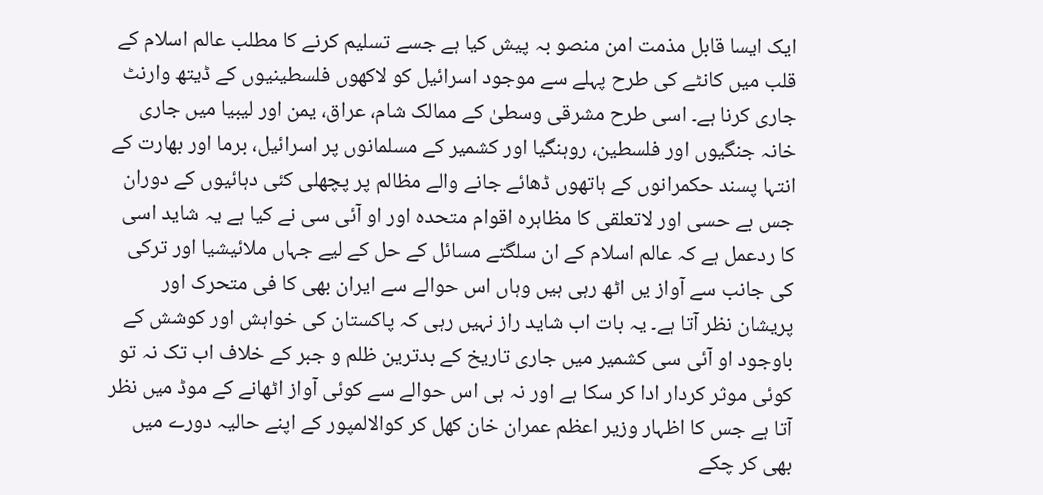ایک ایسا قابل مذمت امن منصو بہ پیش کیا ہے جسے تسلیم کرنے کا مطلب عالم اسلام کے قلب میں کانٹے کی طرح پہلے سے موجود اسرائیل کو لاکھوں فلسطینیوں کے ڈیتھ وارنٹ جاری کرنا ہے۔ اسی طرح مشرقی وسطیٰ کے ممالک شام، عراق، یمن اور لیبیا میں جاری خانہ جنگیوں اور فلسطین، روہنگیا اور کشمیر کے مسلمانوں پر اسرائیل، برما اور بھارت کے انتہا پسند حکمرانوں کے ہاتھوں ڈھائے جانے والے مظالم پر پچھلی کئی دہائیوں کے دوران جس بے حسی اور لاتعلقی کا مظاہرہ اقوام متحدہ اور او آئی سی نے کیا ہے یہ شاید اسی کا ردعمل ہے کہ عالم اسلام کے ان سلگتے مسائل کے حل کے لیے جہاں ملائیشیا اور ترکی کی جانب سے آواز یں اٹھ رہی ہیں وہاں اس حوالے سے ایران بھی کا فی متحرک اور پریشان نظر آتا ہے۔ یہ بات اب شاید راز نہیں رہی کہ پاکستان کی خواہش اور کوشش کے باوجود او آئی سی کشمیر میں جاری تاریخ کے بدترین ظلم و جبر کے خلاف اب تک نہ تو کوئی موثر کردار ادا کر سکا ہے اور نہ ہی اس حوالے سے کوئی آواز اٹھانے کے موڈ میں نظر آتا ہے جس کا اظہار وزیر اعظم عمران خان کھل کر کوالالمپور کے اپنے حالیہ دورے میں بھی کر چکے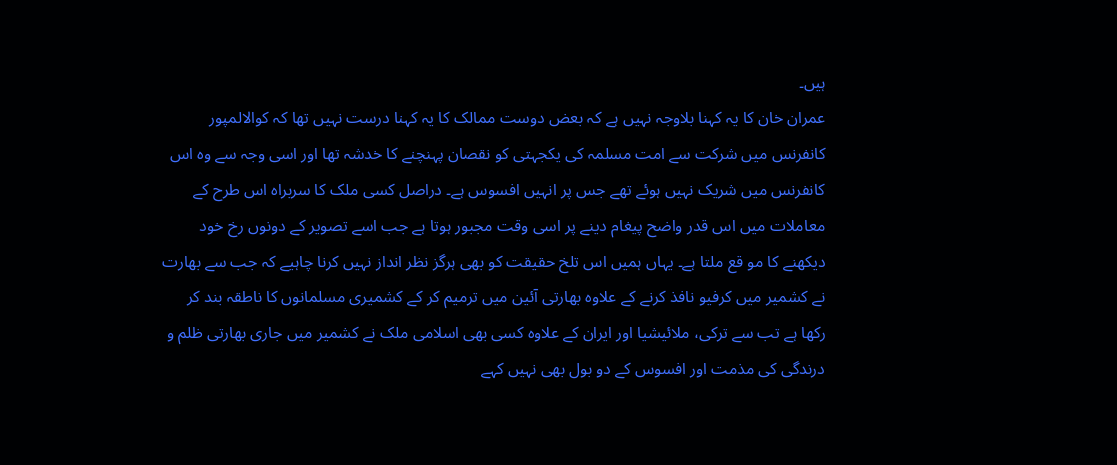ہیں۔
عمران خان کا یہ کہنا بلاوجہ نہیں ہے کہ بعض دوست ممالک کا یہ کہنا درست نہیں تھا کہ کوالالمپور کانفرنس میں شرکت سے امت مسلمہ کی یکجہتی کو نقصان پہنچنے کا خدشہ تھا اور اسی وجہ سے وہ اس کانفرنس میں شریک نہیں ہوئے تھے جس پر انہیں افسوس ہے۔ دراصل کسی ملک کا سربراہ اس طرح کے معاملات میں اس قدر واضح پیغام دینے پر اسی وقت مجبور ہوتا ہے جب اسے تصویر کے دونوں رخ خود دیکھنے کا مو قع ملتا ہے۔ یہاں ہمیں اس تلخ حقیقت کو بھی ہرگز نظر انداز نہیں کرنا چاہیے کہ جب سے بھارت نے کشمیر میں کرفیو نافذ کرنے کے علاوہ بھارتی آئین میں ترمیم کر کے کشمیری مسلمانوں کا ناطقہ بند کر رکھا ہے تب سے ترکی، ملائیشیا اور ایران کے علاوہ کسی بھی اسلامی ملک نے کشمیر میں جاری بھارتی ظلم و درندگی کی مذمت اور افسوس کے دو بول بھی نہیں کہے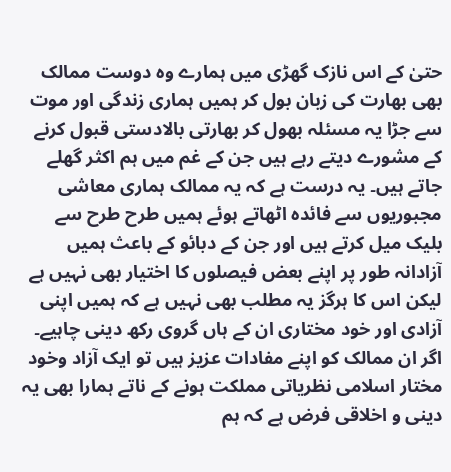حتیٰ کے اس نازک گھڑی میں ہمارے وہ دوست ممالک بھی بھارت کی زبان بول کر ہمیں ہماری زندگی اور موت سے جڑا یہ مسئلہ بھول کر بھارتی بالادستی قبول کرنے کے مشورے دیتے رہے ہیں جن کے غم میں ہم اکثر گھلے جاتے ہیں۔ یہ درست ہے کہ یہ ممالک ہماری معاشی مجبوریوں سے فائدہ اٹھاتے ہوئے ہمیں طرح طرح سے بلیک میل کرتے ہیں اور جن کے دبائو کے باعث ہمیں آزادانہ طور پر اپنے بعض فیصلوں کا اختیار بھی نہیں ہے لیکن اس کا ہرگز یہ مطلب بھی نہیں ہے کہ ہمیں اپنی آزادی اور خود مختاری ان کے ہاں گروی رکھ دینی چاہیے۔ اگر ان ممالک کو اپنے مفادات عزیز ہیں تو ایک آزاد وخود مختار اسلامی نظریاتی مملکت ہونے کے ناتے ہمارا بھی یہ دینی و اخلاقی فرض ہے کہ ہم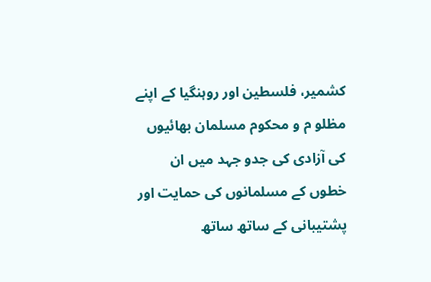کشمیر، فلسطین اور روہنگیا کے اپنے مظلو م و محکوم مسلمان بھائیوں کی آزادی کی جدو جہد میں ان خطوں کے مسلمانوں کی حمایت اور پشتیبانی کے ساتھ ساتھ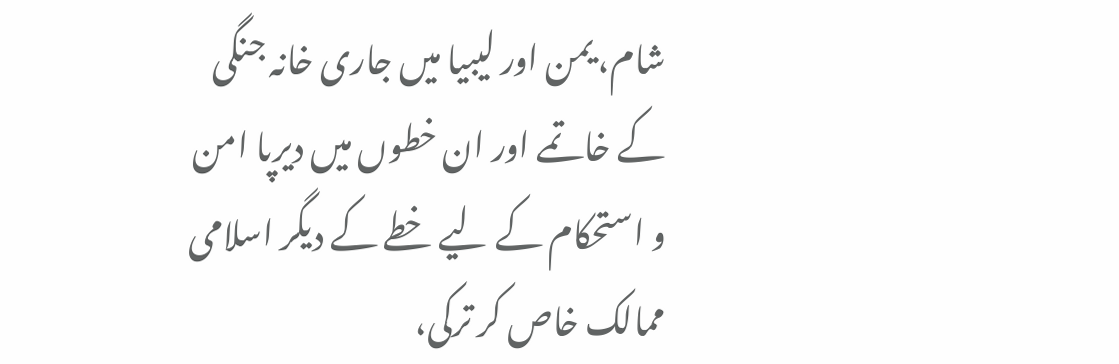شام، یمن اور لیبیا میں جاری خانہ جنگی کے خاتمے اور ان خطوں میں دیرپا امن و استحکام کے لیے خطے کے دیگر اسلامی ممالک خاص کر ترکی،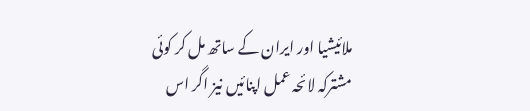ملائیشیا اور ایران کے ساتھ مل کر کوئی مشترکہ لائحہ عمل اپنائیں نیز اگر اس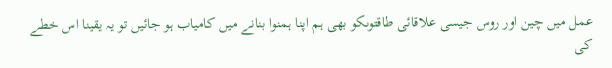عمل میں چین اور روس جیسی علاقائی طاقتوںکو بھی ہم اپنا ہمنوا بنانے میں کامیاب ہو جائیں تو یہ یقینا اس خطے کی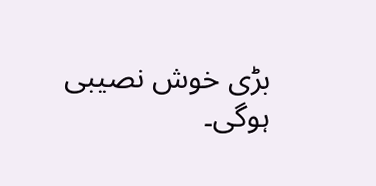بڑی خوش نصیبی ہوگی۔